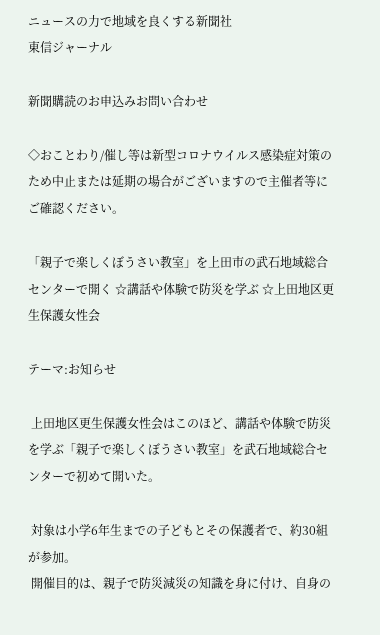ニュースの力で地域を良くする新聞社
東信ジャーナル

新聞購読のお申込みお問い合わせ

◇おことわり/催し等は新型コロナウイルス感染症対策のため中止または延期の場合がございますので主催者等にご確認ください。

「親子で楽しくぼうさい教室」を上田市の武石地域総合センターで開く ☆講話や体験で防災を学ぶ ☆上田地区更生保護女性会

テーマ:お知らせ

 上田地区更生保護女性会はこのほど、講話や体験で防災を学ぶ「親子で楽しくぼうさい教室」を武石地域総合センターで初めて開いた。

 対象は小学6年生までの子どもとその保護者で、約30組が参加。
 開催目的は、親子で防災減災の知識を身に付け、自身の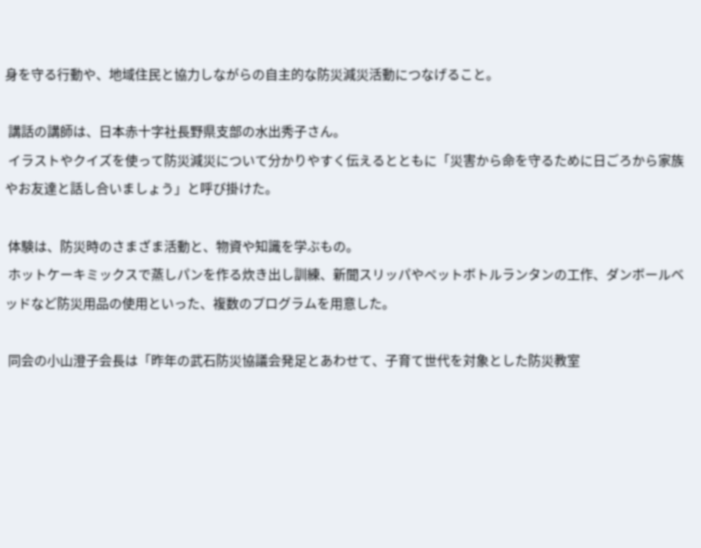身を守る行動や、地域住民と協力しながらの自主的な防災減災活動につなげること。

 講話の講師は、日本赤十字社長野県支部の水出秀子さん。
 イラストやクイズを使って防災減災について分かりやすく伝えるとともに「災害から命を守るために日ごろから家族やお友達と話し合いましょう」と呼び掛けた。

 体験は、防災時のさまざま活動と、物資や知識を学ぶもの。
 ホットケーキミックスで蒸しパンを作る炊き出し訓練、新聞スリッパやペットボトルランタンの工作、ダンボールベッドなど防災用品の使用といった、複数のプログラムを用意した。

 同会の小山澄子会長は「昨年の武石防災協議会発足とあわせて、子育て世代を対象とした防災教室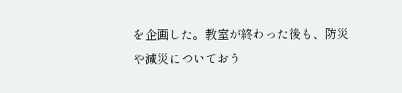を企画した。教室が終わった後も、防災や減災についておう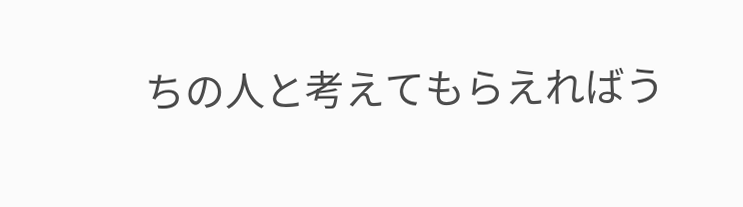ちの人と考えてもらえればう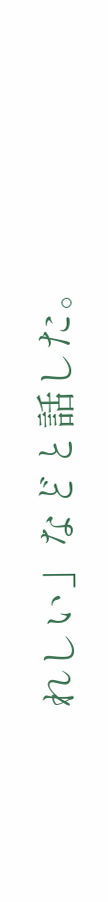れしい」などと話した。